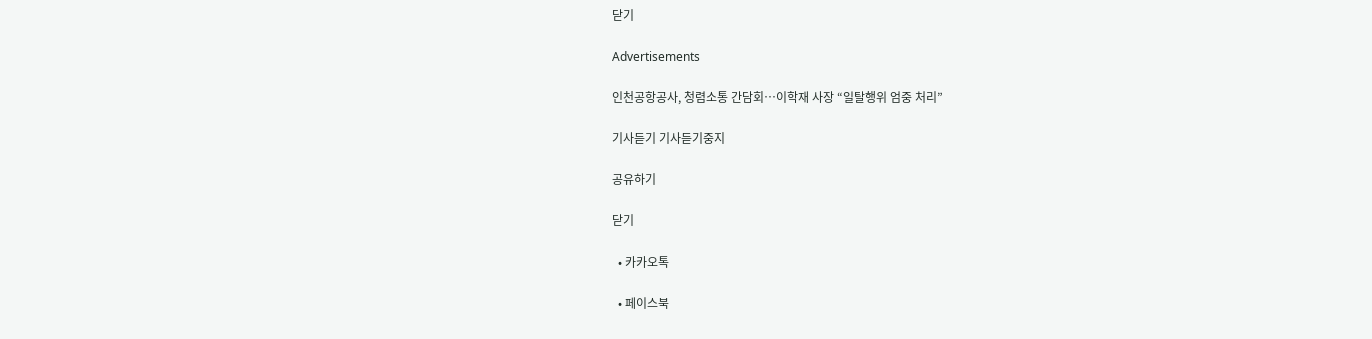닫기

Advertisements

인천공항공사, 청렴소통 간담회…이학재 사장 “일탈행위 엄중 처리”

기사듣기 기사듣기중지

공유하기

닫기

  • 카카오톡

  • 페이스북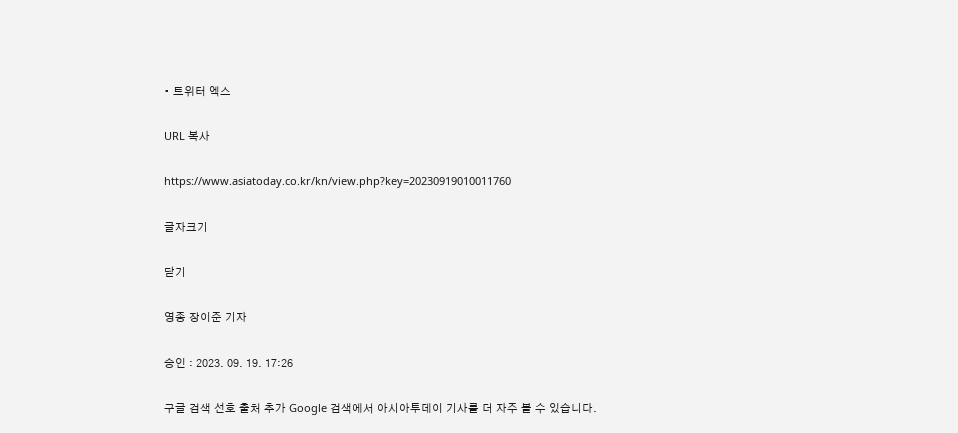• 트위터 엑스

URL 복사

https://www.asiatoday.co.kr/kn/view.php?key=20230919010011760

글자크기

닫기

영종 장이준 기자

승인 : 2023. 09. 19. 17:26

구글 검색 선호 출처 추가 Google 검색에서 아시아투데이 기사를 더 자주 볼 수 있습니다.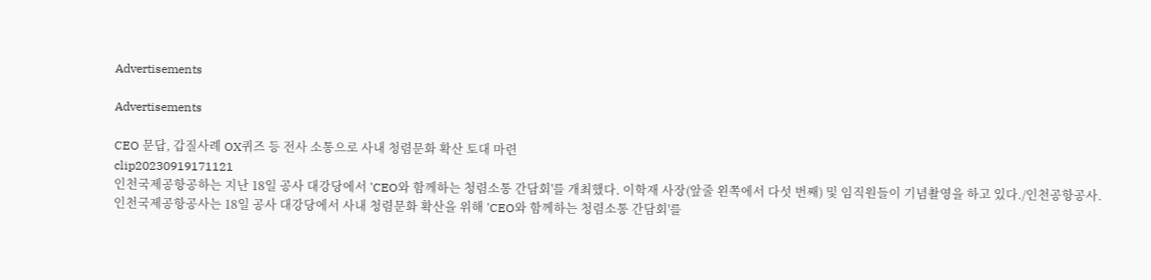Advertisements

Advertisements

CEO 문답, 갑질사례 OX퀴즈 등 전사 소통으로 사내 청렴문화 확산 토대 마련
clip20230919171121
인천국제공항공하는 지난 18일 공사 대강당에서 'CEO와 함께하는 청렴소통 간담회'를 개최했다. 이학재 사장(앞줄 왼쪽에서 다섯 번째) 및 임직원들이 기념촬영을 하고 있다./인천공항공사.
인천국제공항공사는 18일 공사 대강당에서 사내 청렴문화 확산을 위해 'CEO와 함께하는 청렴소통 간담회'를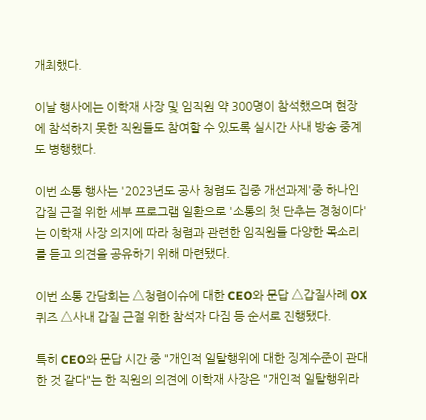개최했다.

이날 행사에는 이학재 사장 및 임직원 약 300명이 참석했으며 현장에 참석하지 못한 직원들도 참여할 수 있도록 실시간 사내 방송 중계도 병행했다.

이번 소통 행사는 '2023년도 공사 청렴도 집중 개선과제'중 하나인 갑질 근절 위한 세부 프로그램 일환으로 '소통의 첫 단추는 경청이다'는 이학재 사장 의지에 따라 청렴과 관련한 임직원들 다양한 목소리를 듣고 의견을 공유하기 위해 마련됐다.

이번 소통 간담회는 △청렴이슈에 대한 CEO와 문답 △갑질사례 OX 퀴즈 △사내 갑질 근절 위한 참석자 다짐 등 순서로 진행됐다.

특히 CEO와 문답 시간 중 "개인적 일탈행위에 대한 징계수준이 관대한 것 같다"는 한 직원의 의견에 이학재 사장은 "개인적 일탈행위라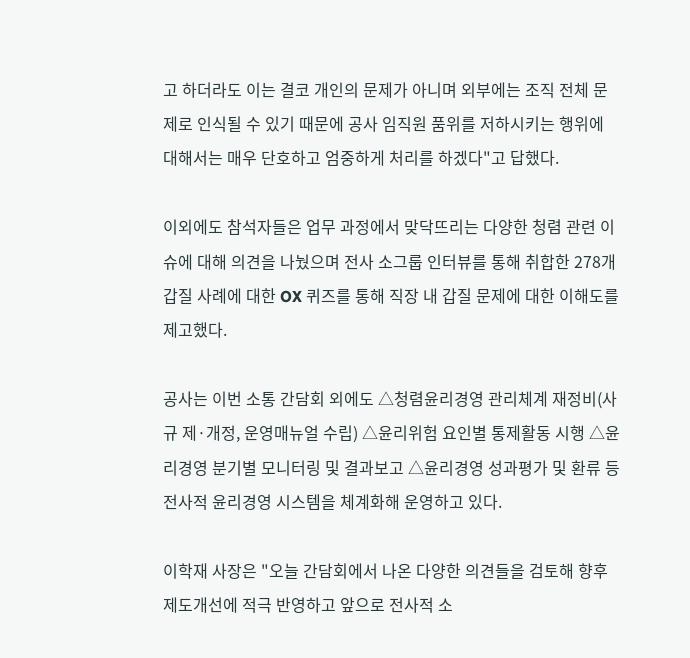고 하더라도 이는 결코 개인의 문제가 아니며 외부에는 조직 전체 문제로 인식될 수 있기 때문에 공사 임직원 품위를 저하시키는 행위에 대해서는 매우 단호하고 엄중하게 처리를 하겠다"고 답했다.

이외에도 참석자들은 업무 과정에서 맞닥뜨리는 다양한 청렴 관련 이슈에 대해 의견을 나눴으며 전사 소그룹 인터뷰를 통해 취합한 278개 갑질 사례에 대한 OX 퀴즈를 통해 직장 내 갑질 문제에 대한 이해도를 제고했다.

공사는 이번 소통 간담회 외에도 △청렴윤리경영 관리체계 재정비(사규 제·개정, 운영매뉴얼 수립) △윤리위험 요인별 통제활동 시행 △윤리경영 분기별 모니터링 및 결과보고 △윤리경영 성과평가 및 환류 등 전사적 윤리경영 시스템을 체계화해 운영하고 있다.

이학재 사장은 "오늘 간담회에서 나온 다양한 의견들을 검토해 향후 제도개선에 적극 반영하고 앞으로 전사적 소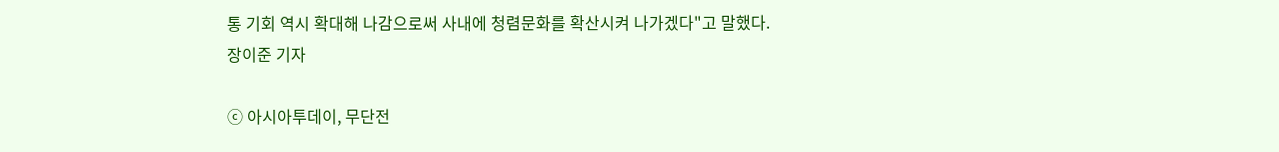통 기회 역시 확대해 나감으로써 사내에 청렴문화를 확산시켜 나가겠다"고 말했다.
장이준 기자

ⓒ 아시아투데이, 무단전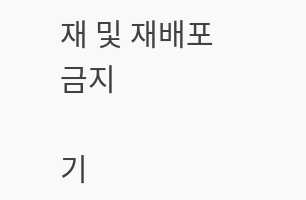재 및 재배포 금지

기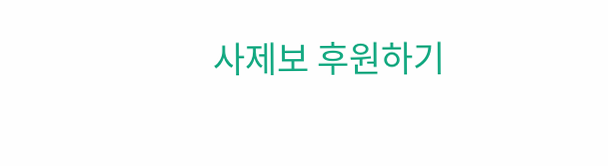사제보 후원하기